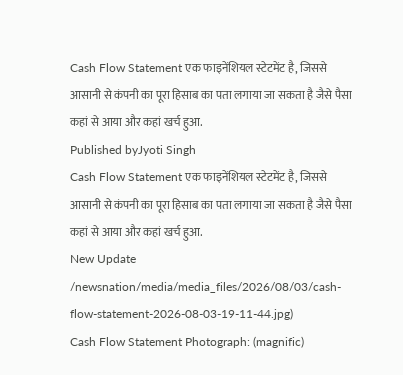Cash Flow Statement एक फाइनेंशियल स्टेटमेंट है, जिससे आसानी से कंपनी का पूरा हिसाब का पता लगाया जा सकता है जैसे पैसा कहां से आया और कहां खर्च हुआ.
Published byJyoti Singh
Cash Flow Statement एक फाइनेंशियल स्टेटमेंट है, जिससे आसानी से कंपनी का पूरा हिसाब का पता लगाया जा सकता है जैसे पैसा कहां से आया और कहां खर्च हुआ.
New Update
/newsnation/media/media_files/2026/08/03/cash-flow-statement-2026-08-03-19-11-44.jpg)
Cash Flow Statement Photograph: (magnific)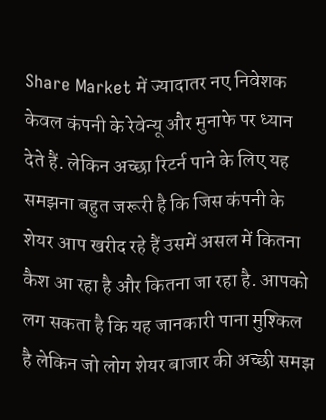Share Market में ज्यादातर नए निवेशक केवल कंपनी के रेवेन्यू और मुनाफे पर ध्यान देते हैं. लेकिन अच्छा रिटर्न पाने के लिए यह समझना बहुत जरूरी है कि जिस कंपनी के शेयर आप खरीद रहे हैं उसमें असल में कितना कैश आ रहा है और कितना जा रहा है. आपको लग सकता है कि यह जानकारी पाना मुश्किल है लेकिन जो लोग शेयर बाजार की अच्छी समझ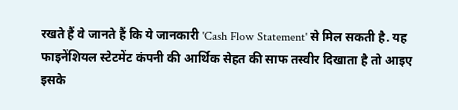रखते हैं वे जानते हैं कि ये जानकारी 'Cash Flow Statement' से मिल सकती है. यह फाइनेंशियल स्टेटमेंट कंपनी की आर्थिक सेहत की साफ तस्वीर दिखाता है तो आइए इसके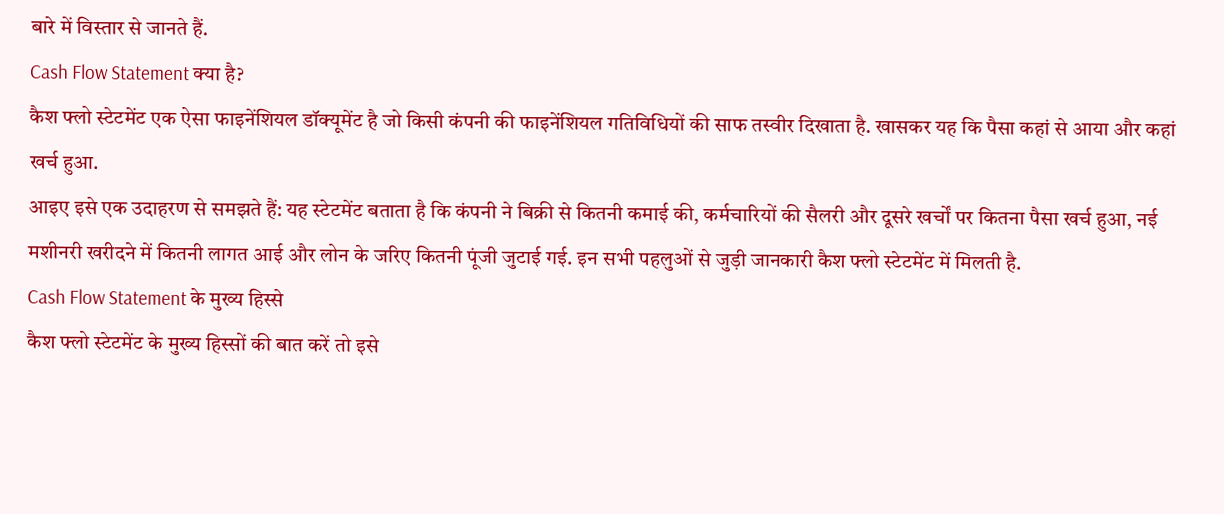बारे में विस्तार से जानते हैं.
Cash Flow Statement क्या है?
कैश फ्लो स्टेटमेंट एक ऐसा फाइनेंशियल डॉक्यूमेंट है जो किसी कंपनी की फाइनेंशियल गतिविधियों की साफ तस्वीर दिखाता है. खासकर यह कि पैसा कहां से आया और कहां खर्च हुआ.
आइए इसे एक उदाहरण से समझते हैं: यह स्टेटमेंट बताता है कि कंपनी ने बिक्री से कितनी कमाई की, कर्मचारियों की सैलरी और दूसरे खर्चों पर कितना पैसा खर्च हुआ, नई मशीनरी खरीदने में कितनी लागत आई और लोन के जरिए कितनी पूंजी जुटाई गई. इन सभी पहलुओं से जुड़ी जानकारी कैश फ्लो स्टेटमेंट में मिलती है.
Cash Flow Statement के मुख्य हिस्से
कैश फ्लो स्टेटमेंट के मुख्य हिस्सों की बात करें तो इसे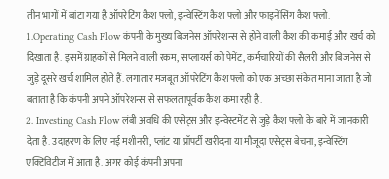तीन भागों में बांटा गया है ऑपरेटिंग कैश फ्लो, इन्वेस्टिंग कैश फ्लो और फाइनेंसिंग कैश फ्लो.
1.Operating Cash Flow कंपनी के मुख्य बिजनेस ऑपरेशन्स से होने वाली कैश की कमाई और खर्च को दिखाता है. इसमें ग्राहकों से मिलने वाली रकम, सप्लायर्स को पेमेंट, कर्मचारियों की सैलरी और बिजनेस से जुड़े दूसरे खर्च शामिल होते हैं. लगातार मजबूत ऑपरेटिंग कैश फ्लो को एक अच्छा संकेत माना जाता है जो बताता है कि कंपनी अपने ऑपरेशन्स से सफलतापूर्वक कैश कमा रही है.
2. Investing Cash Flow लंबी अवधि की एसेट्स और इन्वेस्टमेंट से जुड़े कैश फ्लो के बारे में जानकारी देता है. उदाहरण के लिए नई मशीनरी, प्लांट या प्रॉपर्टी खरीदना या मौजूदा एसेट्स बेचना, इन्वेस्टिंग एक्टिविटीज में आता है. अगर कोई कंपनी अपना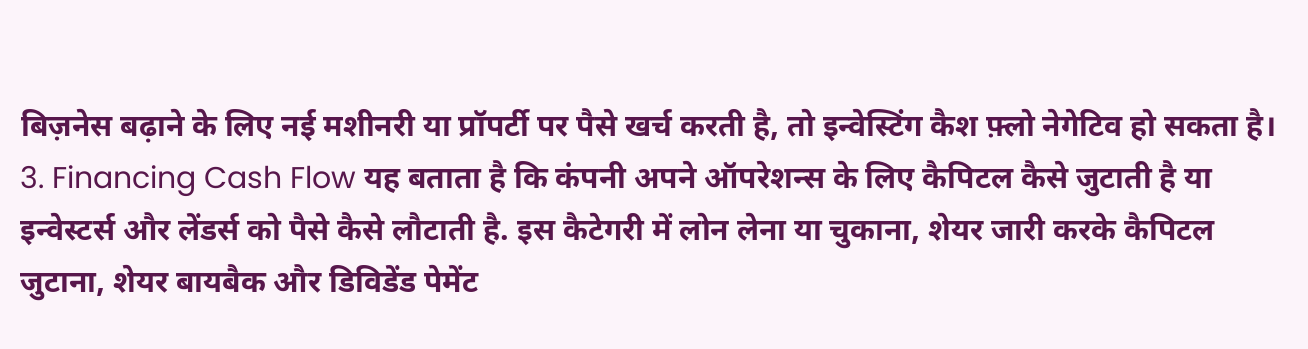बिज़नेस बढ़ाने के लिए नई मशीनरी या प्रॉपर्टी पर पैसे खर्च करती है, तो इन्वेस्टिंग कैश फ़्लो नेगेटिव हो सकता है।
3. Financing Cash Flow यह बताता है कि कंपनी अपने ऑपरेशन्स के लिए कैपिटल कैसे जुटाती है या इन्वेस्टर्स और लेंडर्स को पैसे कैसे लौटाती है. इस कैटेगरी में लोन लेना या चुकाना, शेयर जारी करके कैपिटल जुटाना, शेयर बायबैक और डिविडेंड पेमेंट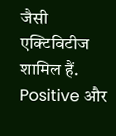जैसी एक्टिविटीज शामिल हैं.
Positive और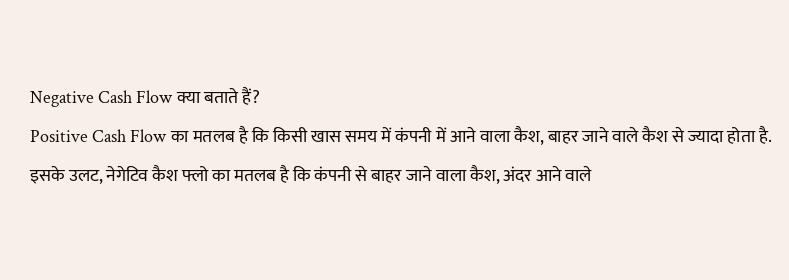Negative Cash Flow क्या बताते हैं?
Positive Cash Flow का मतलब है कि किसी खास समय में कंपनी में आने वाला कैश, बाहर जाने वाले कैश से ज्यादा होता है.
इसके उलट, नेगेटिव कैश फ्लो का मतलब है कि कंपनी से बाहर जाने वाला कैश, अंदर आने वाले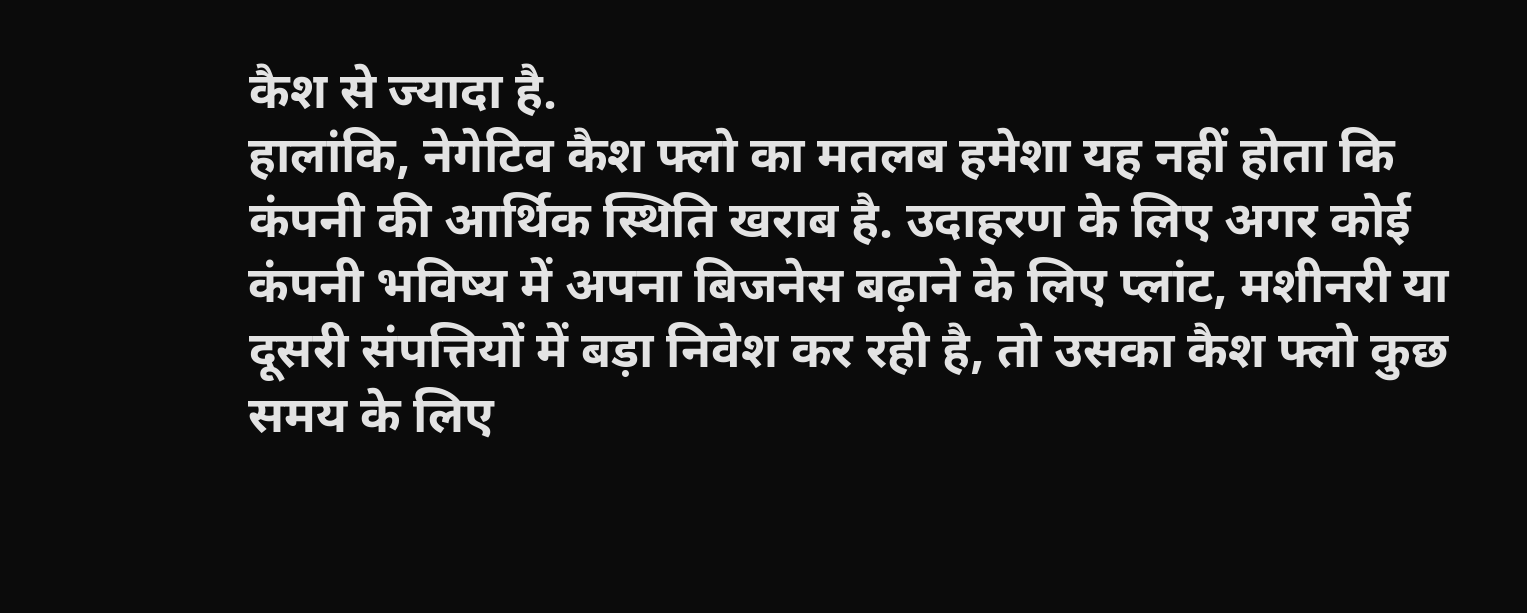कैश से ज्यादा है.
हालांकि, नेगेटिव कैश फ्लो का मतलब हमेशा यह नहीं होता कि कंपनी की आर्थिक स्थिति खराब है. उदाहरण के लिए अगर कोई कंपनी भविष्य में अपना बिजनेस बढ़ाने के लिए प्लांट, मशीनरी या दूसरी संपत्तियों में बड़ा निवेश कर रही है, तो उसका कैश फ्लो कुछ समय के लिए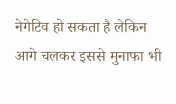नेगेटिव हो सकता है लेकिन आगे चलकर इससे मुनाफा भी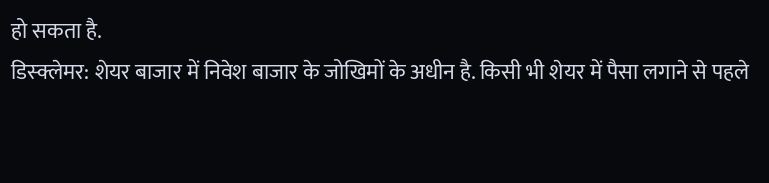हो सकता है.
डिस्क्लेमर: शेयर बाजार में निवेश बाजार के जोखिमों के अधीन है. किसी भी शेयर में पैसा लगाने से पहले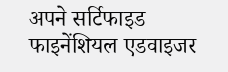अपने सर्टिफाइड फाइनेंशियल एडवाइजर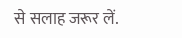से सलाह जरूर लें.